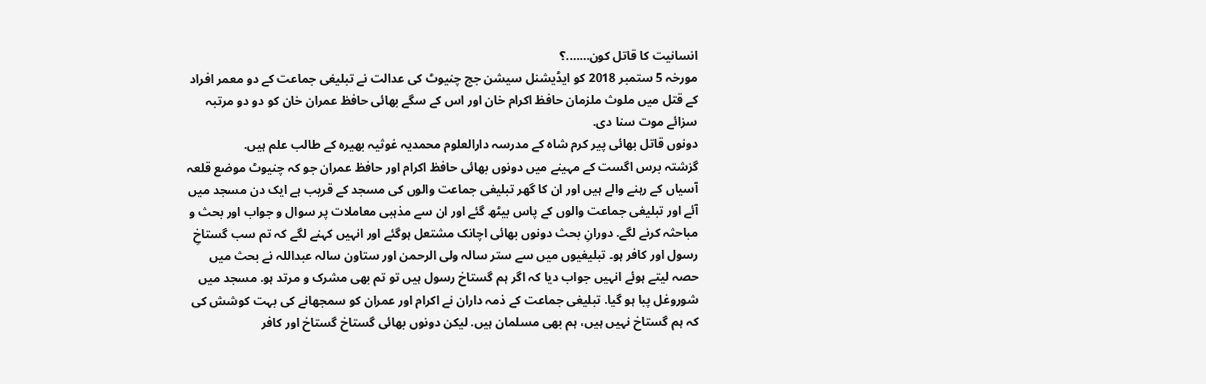انسانیت کا قاتل کون…….؟
مورخہ 5 ستمبر 2018 کو ایڈیشنل سیشن جج چنیوٹ کی عدالت نے تبلیغی جماعت کے دو معمر افراد کے قتل میں ملوث ملزمان حافظ اکرام خان اور اس کے سگے بھائی حافظ عمران خان کو دو دو مرتبہ سزائے موت سنا دی.
دونوں قاتل بھائی پیر کرم شاہ کے مدرسہ دارالعلوم محمدیہ غوثیہ بھیرہ کے طالب علم ہیں.
گزشتہ برس اگست کے مہینے میں دونوں بھائی حافظ اکرام اور حافظ عمران جو کہ چنیوٹ موضع قلعہ آسیاں کے رہنے والے ہیں اور ان کا گھر تبلیغی جماعت والوں کی مسجد کے قریب ہے ایک دن مسجد میں آئے اور تبلیغی جماعت والوں کے پاس بیٹھ گئے اور ان سے مذہبی معاملات پر سوال و جواب اور بحث و مباحثہ کرنے لگے. دورانِ بحث دونوں بھائی اچانک مشتعل ہوگئے اور انہیں کہنے لگے کہ تم سب گستاخِ رسول اور کافر ہو۔ تبلیغیوں میں سے ستر سالہ ولی الرحمن اور ستاون سالہ عبداللہ نے بحث میں حصہ لیتے ہوئے انہیں جواب دیا کہ اگر ہم گستاخ رسول ہیں تو تم بھی مشرک و مرتد ہو. مسجد میں شوروغل پبا ہو گیا. تبلیغی جماعت کے ذمہ داران نے اکرام اور عمران کو سمجھانے کی بہت کوشش کی کہ ہم گستاخ نہیں ہیں، ہم بھی مسلمان ہیں. لیکن دونوں بھائی گستاخ گستاخ اور کافر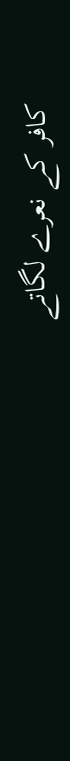کافر کے نعرے لگاتے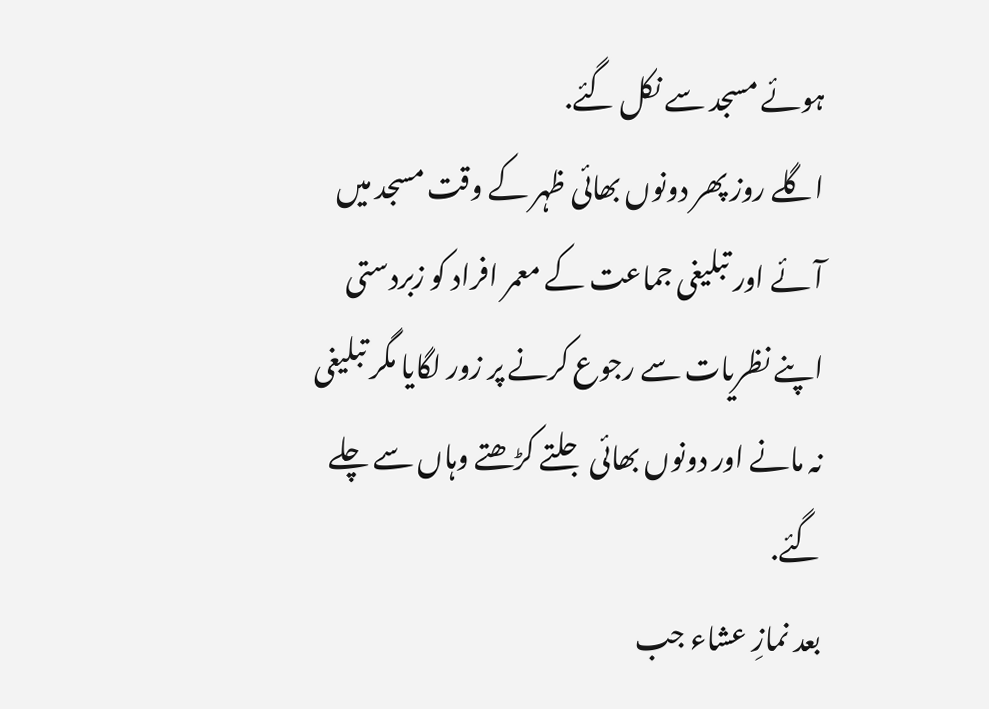ہوئے مسجد سے نکل گئے.
اگلے روز پھر دونوں بھائی ظہر کے وقت مسجد میں آئے اور تبلیغی جماعت کے معمر افراد کو زبردستی اپنے نظریات سے رجوع کرنے پر زور لگایا مگر تبلیغی نہ مانے اور دونوں بھائی جلتے کڑھتے وہاں سے چلے گئے.
بعد نمازِ عشاء جب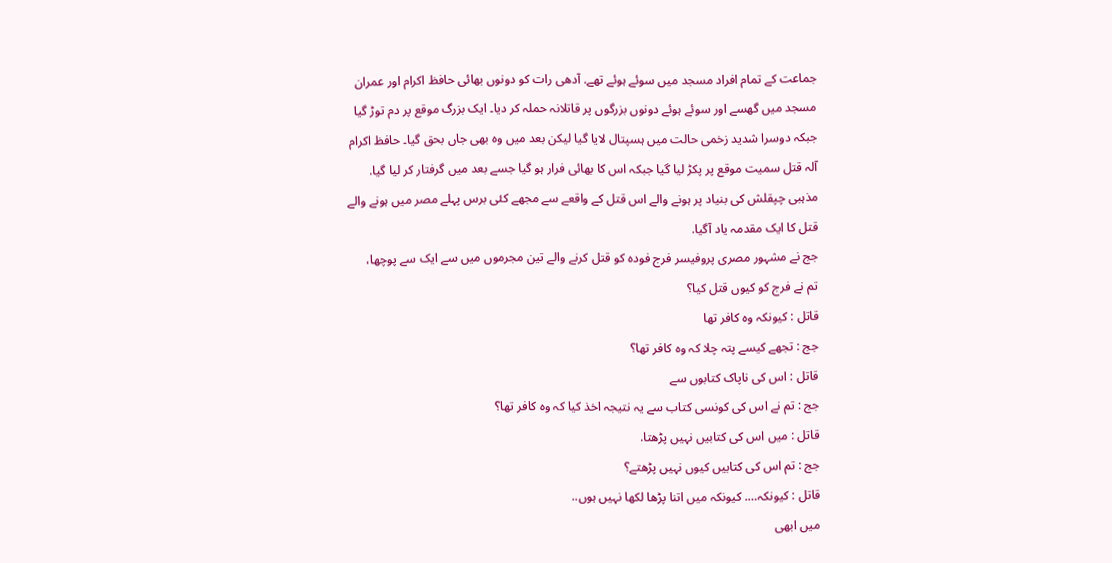جماعت کے تمام افراد مسجد میں سوئے ہوئے تھے. آدھی رات کو دونوں بھائی حافظ اکرام اور عمران مسجد میں گھسے اور سوئے ہوئے دونوں بزرگوں پر قاتلانہ حملہ کر دیا۔ ایک بزرگ موقع پر دم توڑ گیا جبکہ دوسرا شدید زخمی حالت میں ہسپتال لایا گیا لیکن بعد میں وہ بھی جاں بحق گیا۔ حافظ اکرام آلہ قتل سمیت موقع پر پکڑ لیا گیا جبکہ اس کا بھائی فرار ہو گیا جسے بعد میں گرفتار کر لیا گیا.
مذہبی چپقلش کی بنیاد پر ہونے والے اس قتل کے واقعے سے مجھے کئی برس پہلے مصر میں ہونے والے قتل کا ایک مقدمہ یاد آگیا.
جج نے مشہور مصری پروفیسر فرج فودہ کو قتل کرنے والے تین مجرموں میں سے ایک سے پوچھا،
تم نے فرج کو کیوں قتل کیا؟
قاتل : کیونکہ وہ کافر تھا
جج : تجھے کیسے پتہ چلا کہ وہ کافر تھا؟
قاتل : اس کی ناپاک کتابوں سے
جج : تم نے اس کی کونسی کتاب سے یہ نتیجہ اخذ کیا کہ وہ کافر تھا؟
قاتل : میں اس کی کتابیں نہیں پڑھتا.
جج : تم اس کی کتابیں کیوں نہیں پڑھتے؟
قاتل : کیونکہ…. کیونکہ میں اتنا پڑھا لکھا نہیں ہوں..
میں ابھی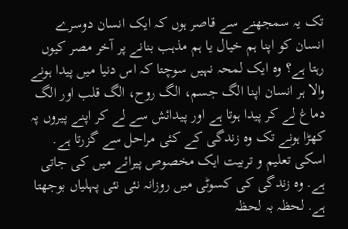تک یہ سمجھنے سے قاصر ہوں کہ ایک انسان دوسرے انسان کو اپنا ہم خیال یا ہم مذہب بنانے پر آخر مصر کیوں رہتا ہے؟ وہ ایک لمحہ نہیں سوچتا کہ اس دنیا میں پیدا ہونے والا ہر انسان اپنا الگ جسم، الگ روح، الگ قلب اور الگ دماغ لے کر پیدا ہوتا ہے اور پیدائش سے لے کر اپنے پیروں پہ کھڑا ہونے تک وہ زندگی کے کئی مراحل سے گزرتا ہے. اسکی تعلیم و تربیت ایک مخصوص پیرائے میں کی جاتی ہے. وہ زندگی کی کسوٹی میں روزانہ نئی نئی پہلیاں بوجھتا ہے. لحظہ بہ لحظہ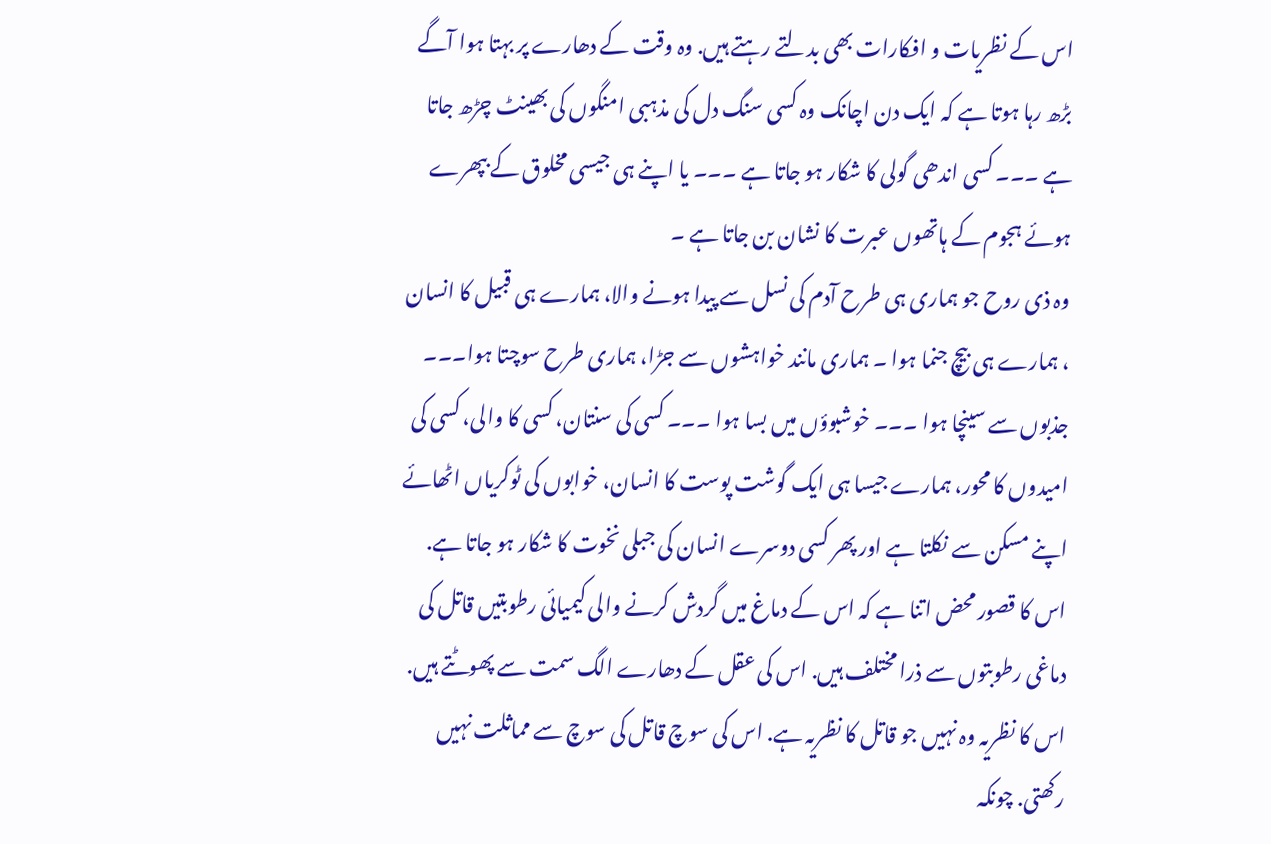اس کے نظریات و افکارات بھی بدلتے رہتے ہیں. وہ وقت کے دھارے پر بہتا ہوا آگے بڑھ رہا ہوتا ہے کہ ایک دن اچانک وہ کسی سنگ دل کی مذہبی امنگوں کی بھینٹ چڑھ جاتا ہے ۔۔۔ کسی اندھی گولی کا شکار ہو جاتا ہے ۔۔۔ یا اپنے ہی جیسی مخلوق کے بپھرے ہوئے ہجوم کے ہاتھوں عبرت کا نشان بن جاتا ہے ۔
وہ ذی روح جو ہماری ہی طرح آدم کی نسل سے پیدا ہونے والا، ہمارے ہی قبیل کا انسان ، ہمارے ہی بیچ جنما ہوا ۔ ہماری مانند خواہشوں سے جڑا، ہماری طرح سوچتا ہوا۔۔۔ جذبوں سے سینچا ہوا ۔۔۔ خوشبوؤں میں بسا ہوا ۔۔۔ کسی کی سنتان، کسی کا والی، کسی کی امیدوں کا محور، ہمارے جیسا ہی ایک گوشت پوست کا انسان، خوابوں کی ٹوکریاں اٹھائے اپنے مسکن سے نکلتا ہے اور پھر کسی دوسرے انسان کی جبلی نخوت کا شکار ہو جاتا ہے. اس کا قصور محض اتنا ہے کہ اس کے دماغ میں گردش کرنے والی کیمیائی رطوبتیں قاتل کی دماغی رطوبتوں سے ذرا مختلف ہیں. اس کی عقل کے دھارے الگ سمت سے پھوٹتے ہیں. اس کا نظریہ وہ نہیں جو قاتل کا نظریہ ہے. اس کی سوچ قاتل کی سوچ سے مماثلت نہیں رکھتی. چونکہ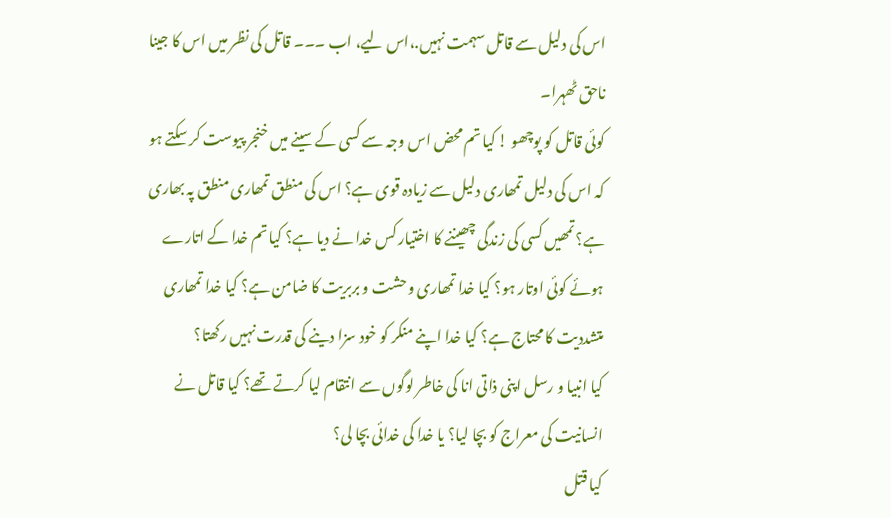اس کی دلیل سے قاتل سہمت نہیں.،اس لیے، اب ۔۔۔ قاتل کی نظر میں اس کا جینا ناحق ٹھہرا۔
کوئی قاتل کو پوچھو ! کیا تم محض اس وجہ سے کسی کے سینے میں خنجر پیوست کر سکتے ہو کہ اس کی دلیل تمھاری دلیل سے زیادہ قوی ہے؟ اس کی منطق تمھاری منطق پہ بھاری ہے؟ تمھیں کسی کی زندگی چھیننے کا اختیار کس خدا نے دیا ہے؟ کیا تم خدا کے اتارے ہوئے کوئی اوتار ہو؟ کیا خدا تمھاری وحشت و بربریت کا ضامن ہے؟ کیا خدا تمھاری متشددیت کا محتاج ہے؟ کیا خدا اپنے منکر کو خود سزا دینے کی قدرت نہیں رکھتا؟
کیا انبیا و رسل اپنی ذاتی انا کی خاطر لوگوں سے انتقام لیا کرتے تھے؟ کیا قاتل نے انسانیت کی معراج کو بچا لیا؟ یا خدا کی خدائی بچا لی؟
کیا قتل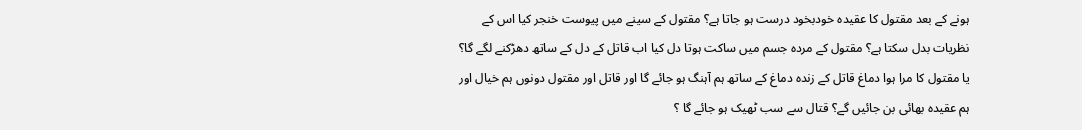ہونے کے بعد مقتول کا عقیدہ خودبخود درست ہو جاتا ہے؟ مقتول کے سینے میں پیوست خنجر کیا اس کے نظریات بدل سکتا ہے؟ مقتول کے مردہ جسم میں ساکت ہوتا دل کیا اب قاتل کے دل کے ساتھ دھڑکنے لگے گا؟ یا مقتول کا مرا ہوا دماغ قاتل کے زندہ دماغ کے ساتھ ہم آہنگ ہو جائے گا اور قاتل اور مقتول دونوں ہم خیال اور ہم عقیدہ بھائی بن جائیں گے؟ قتال سے سب ٹھیک ہو جائے گا ؟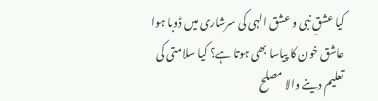کیا عشقِ نبی و عشق الہی کی سرشاری میں ڈوبا ہوا عاشق خون کا پیاسا بھی ہوتا ہے؟ کیا سلامتی کی تعلیم دینے والا مصلح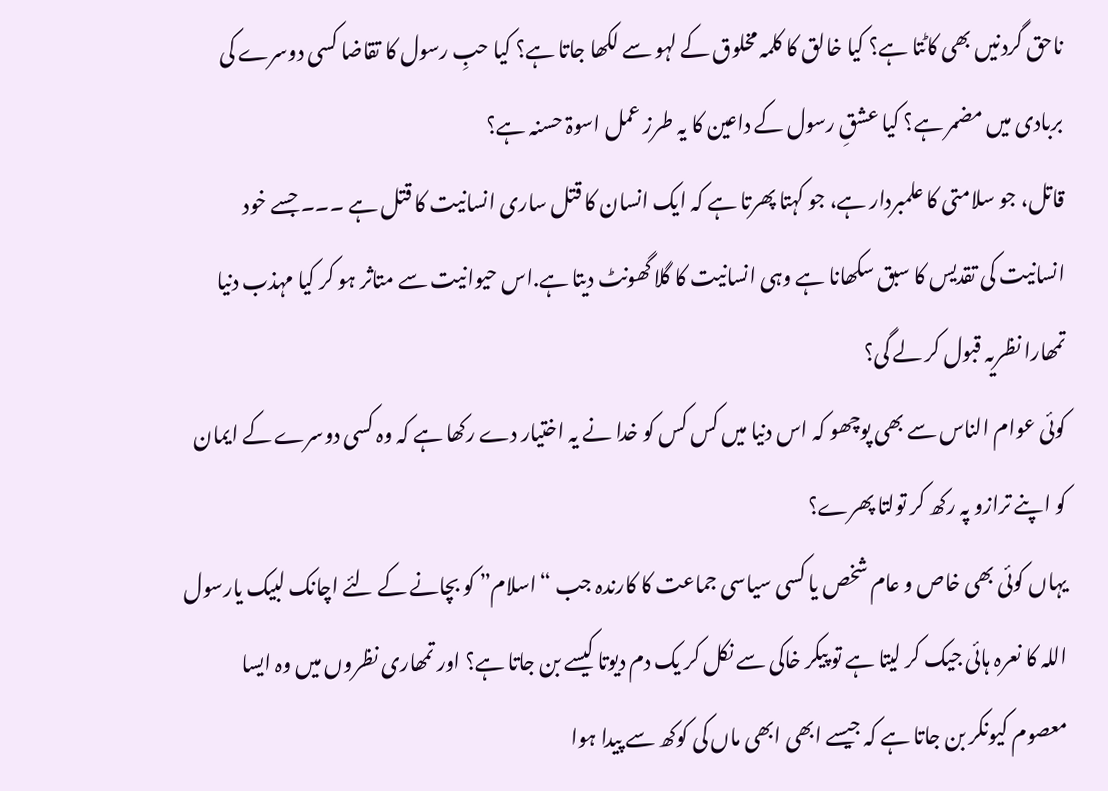ناحق گردنیں بھی کاٹتا ہے؟ کیا خالق کا کلمہ مخلوق کے لہو سے لکھا جاتا ہے؟ کیا حبِ رسول کا تقاضا کسی دوسرے کی بربادی میں مضمر ہے؟ کیا عشقِ رسول کے داعین کا یہ طرز عمل اسوۃ حسنہ ہے؟
قاتل، جو سلامتی کا علمبردار ہے، جو کہتا پھرتا ہے کہ ایک انسان کا قتل ساری انسانیت کا قتل ہے ۔۔۔ جسے خود انسانیت کی تقدیس کا سبق سکھانا ہے وہی انسانیت کا گلا گھونٹ دیتا ہے.اس حیوانیت سے متاثر ہو کر کیا مہذب دنیا تمھارا نظریہ قبول کر لے گی؟
کوئی عوام الناس سے بھی پوچھو کہ اس دنیا میں کس کس کو خدا نے یہ اختیار دے رکھا ہے کہ وہ کسی دوسرے کے ایمان کو اپنے ترازو پہ رکھ کر تولتا پھرے؟
یہاں کوئی بھی خاص و عام شخص یا کسی سیاسی جماعت کا کارندہ جب “اسلام” کو بچانے کے لئے اچانک لبیک یارسول اللہ کا نعرہ ہائی جیک کر لیتا ہے تو پیکر خاکی سے نکل کر یک دم دیوتا کیسے بن جاتا ہے؟ اور تمھاری نظروں میں وہ ایسا معصوم کیونکر بن جاتا ہے کہ جیسے ابھی ابھی ماں کی کوکھ سے پیدا ہوا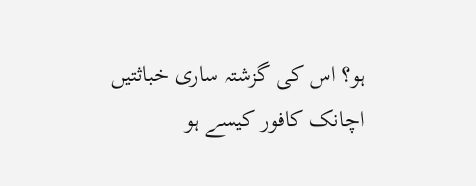ہو؟ اس کی گزشتہ ساری خباثتیں اچانک کافور کیسے ہو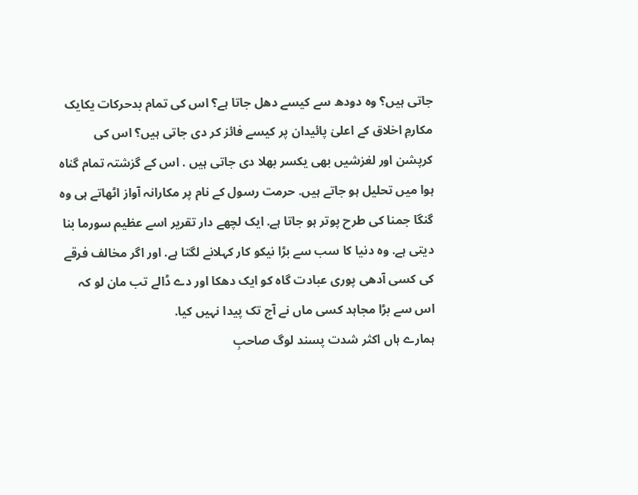جاتی ہیں؟ وہ دودھ سے کیسے دھل جاتا ہے؟ اس کی تمام بدحرکات یکایک مکارمِ اخلاق کے اعلیٰ پائیدان پر کیسے فائز کر دی جاتی ہیں؟ اس کی کرپشن اور لغزشیں بھی یکسر بھلا دی جاتی ہیں . اس کے گزشتہ تمام گناہ ہوا میں تحلیل ہو جاتے ہیں. حرمت رسول کے نام پر مکارانہ آواز اٹھاتے ہی وہ گنگا جمنا کی طرح پوتر ہو جاتا ہے. ایک لچھے دار تقریر اسے عظیم سورما بنا دیتی ہے. وہ دنیا کا سب سے بڑا نیکو کار کہلانے لگتا ہے. اور اگر مخالف فرقے کی کسی آدھی پوری عبادت گاہ کو ایک دھکا اور دے ڈالے تب مان لو کہ اس سے بڑا مجاہد کسی ماں نے آج تک پیدا نہیں کیا.
ہمارے ہاں اکثر شدت پسند لوگ صاحبِ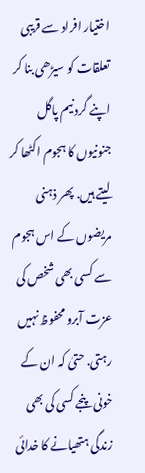اختیار افراد سے قریبی تعلقات کو سیڑھی بنا کر اپنے گرد نیم پاگل جنونیوں کا ہجوم اکٹھا کر لیتے ہیں. پھر ذہنی مریضوں کے اس ہجوم سے کسی بھی شخص کی عزت آبرو محفوظ نہیں رہتی. حتیٰ کہ ان کے خونی پنجے کسی کی بھی زندگی ہتھیانے کا خدائی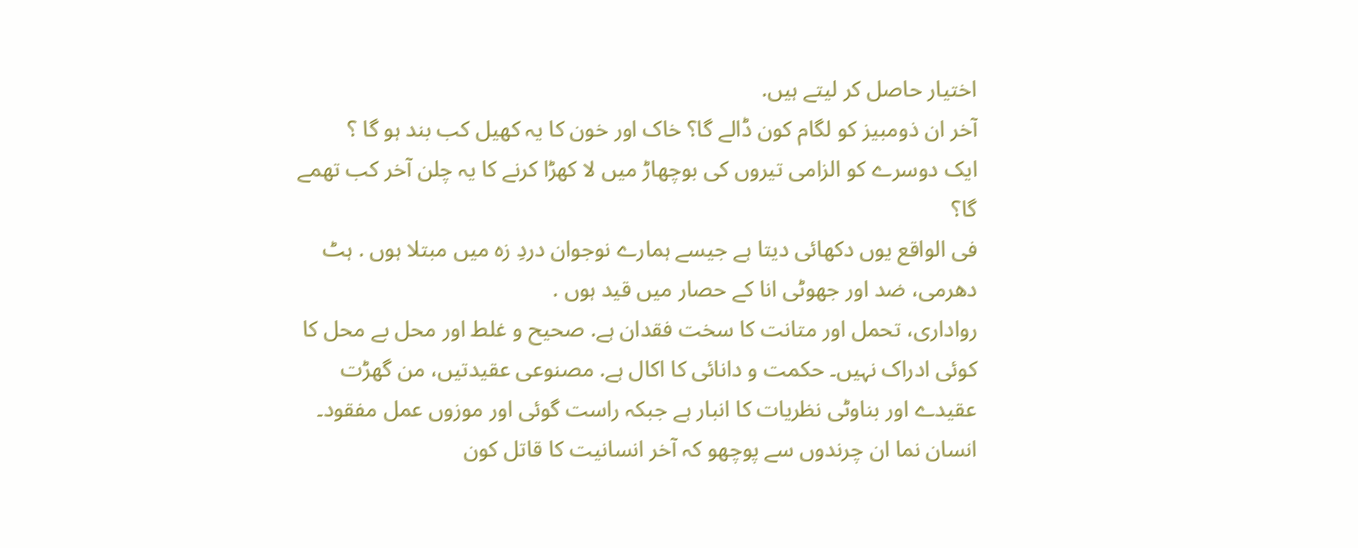اختیار حاصل کر لیتے ہیں.
آخر ان ذومبیز کو لگام کون ڈالے گا؟ خاک اور خون کا یہ کھیل کب بند ہو گا ؟
ایک دوسرے کو الزامی تیروں کی بوچھاڑ میں لا کھڑا کرنے کا یہ چلن آخر کب تھمے گا؟
فی الواقع یوں دکھائی دیتا ہے جیسے ہمارے نوجوان دردِ زہ میں مبتلا ہوں . ہٹ دھرمی، ضد اور جھوٹی انا کے حصار میں قید ہوں .
رواداری، تحمل اور متانت کا سخت فقدان ہے. صحیح و غلط اور محل بے محل کا کوىٔی ادراک نہیں۔ حکمت و دانائی کا اکال ہے. مصنوعی عقیدتیں، من گھڑت عقیدے اور بناوٹی نظریات کا انبار ہے جبکہ راست گوئی اور موزوں عمل مفقود۔
انسان نما ان چرندوں سے پوچھو کہ آخر انسانیت کا قاتل کون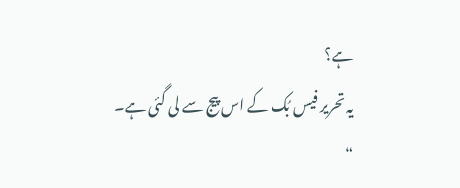ہے؟
یہ تحریر فیس بُک کے اس پیج سے لی گئی ہے۔
“